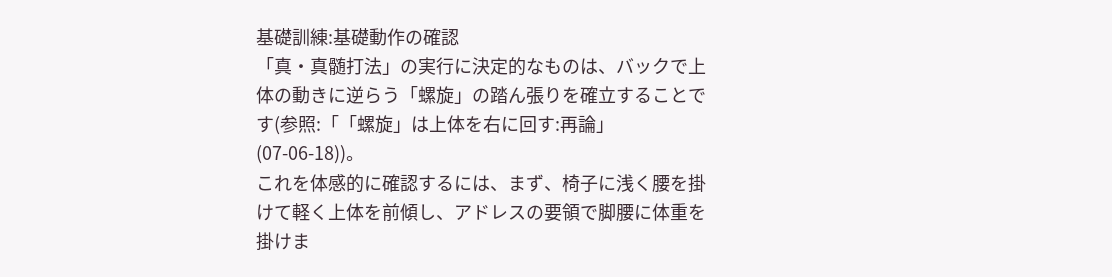基礎訓練:基礎動作の確認
「真・真髄打法」の実行に決定的なものは、バックで上体の動きに逆らう「螺旋」の踏ん張りを確立することです(参照:「「螺旋」は上体を右に回す:再論」(07-06-18))。
これを体感的に確認するには、まず、椅子に浅く腰を掛けて軽く上体を前傾し、アドレスの要領で脚腰に体重を掛けま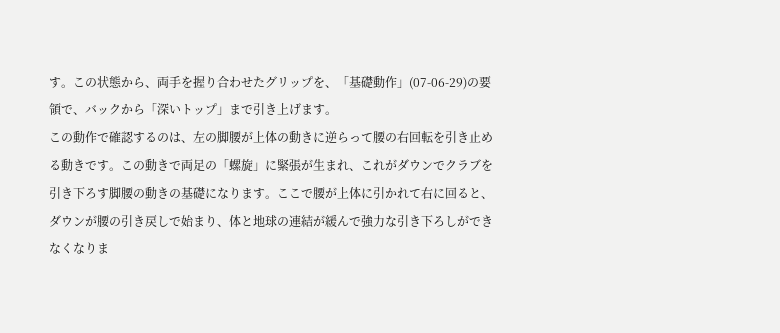す。この状態から、両手を握り合わせたグリップを、「基礎動作」(07-06-29)の要領で、バックから「深いトップ」まで引き上げます。
この動作で確認するのは、左の脚腰が上体の動きに逆らって腰の右回転を引き止める動きです。この動きで両足の「螺旋」に緊張が生まれ、これがダウンでクラブを引き下ろす脚腰の動きの基礎になります。ここで腰が上体に引かれて右に回ると、ダウンが腰の引き戻しで始まり、体と地球の連結が緩んで強力な引き下ろしができなくなりま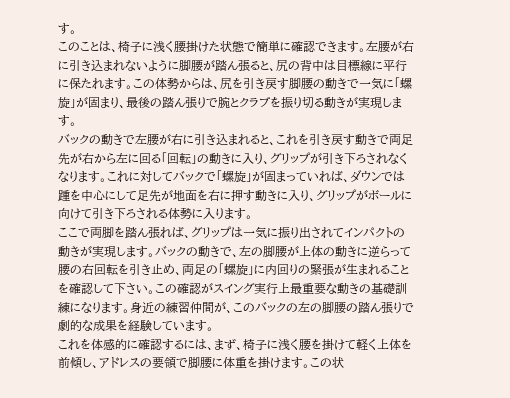す。
このことは、椅子に浅く腰掛けた状態で簡単に確認できます。左腰が右に引き込まれないように脚腰が踏ん張ると、尻の背中は目標線に平行に保たれます。この体勢からは、尻を引き戻す脚腰の動きで一気に「螺旋」が固まり、最後の踏ん張りで腕とクラブを振り切る動きが実現します。
バックの動きで左腰が右に引き込まれると、これを引き戻す動きで両足先が右から左に回る「回転」の動きに入り、グリップが引き下ろされなくなります。これに対してバックで「螺旋」が固まっていれば、ダウンでは踵を中心にして足先が地面を右に押す動きに入り、グリップがボールに向けて引き下ろされる体勢に入ります。
ここで両脚を踏ん張れば、グリップは一気に振り出されてインパクトの動きが実現します。バックの動きで、左の脚腰が上体の動きに逆らって腰の右回転を引き止め、両足の「螺旋」に内回りの緊張が生まれることを確認して下さい。この確認がスイング実行上最重要な動きの基礎訓練になります。身近の練習仲間が、このバックの左の脚腰の踏ん張りで劇的な成果を経験しています。
これを体感的に確認するには、まず、椅子に浅く腰を掛けて軽く上体を前傾し、アドレスの要領で脚腰に体重を掛けます。この状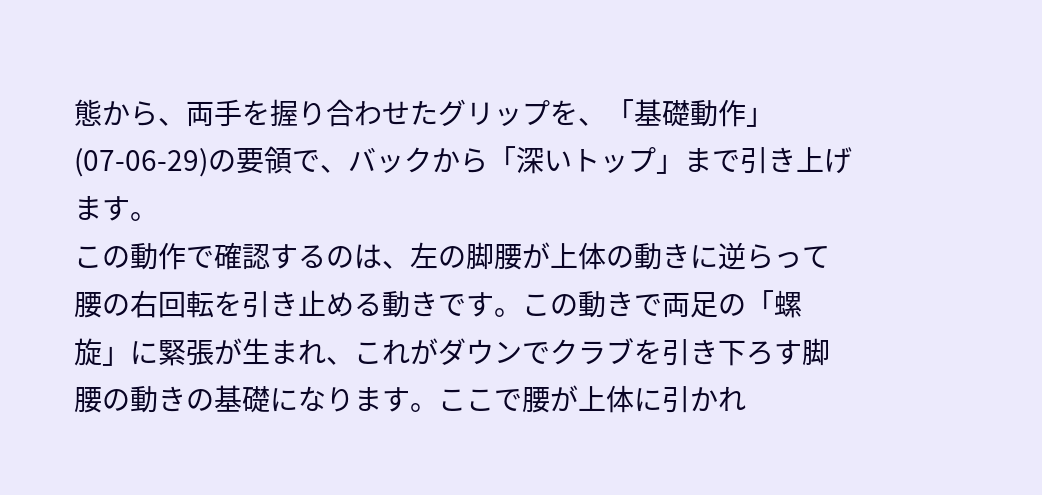態から、両手を握り合わせたグリップを、「基礎動作」(07-06-29)の要領で、バックから「深いトップ」まで引き上げます。
この動作で確認するのは、左の脚腰が上体の動きに逆らって腰の右回転を引き止める動きです。この動きで両足の「螺旋」に緊張が生まれ、これがダウンでクラブを引き下ろす脚腰の動きの基礎になります。ここで腰が上体に引かれ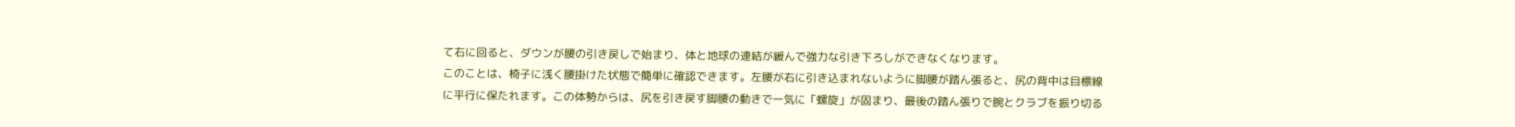て右に回ると、ダウンが腰の引き戻しで始まり、体と地球の連結が緩んで強力な引き下ろしができなくなります。
このことは、椅子に浅く腰掛けた状態で簡単に確認できます。左腰が右に引き込まれないように脚腰が踏ん張ると、尻の背中は目標線に平行に保たれます。この体勢からは、尻を引き戻す脚腰の動きで一気に「螺旋」が固まり、最後の踏ん張りで腕とクラブを振り切る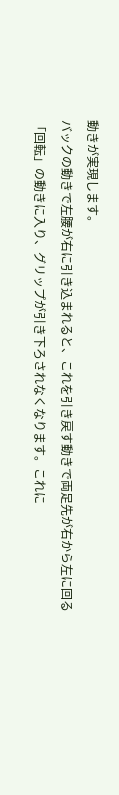動きが実現します。
バックの動きで左腰が右に引き込まれると、これを引き戻す動きで両足先が右から左に回る「回転」の動きに入り、グリップが引き下ろされなくなります。これに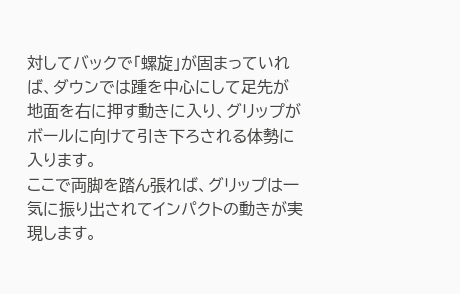対してバックで「螺旋」が固まっていれば、ダウンでは踵を中心にして足先が地面を右に押す動きに入り、グリップがボールに向けて引き下ろされる体勢に入ります。
ここで両脚を踏ん張れば、グリップは一気に振り出されてインパクトの動きが実現します。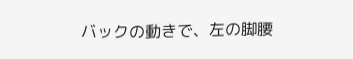バックの動きで、左の脚腰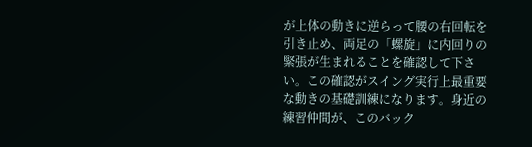が上体の動きに逆らって腰の右回転を引き止め、両足の「螺旋」に内回りの緊張が生まれることを確認して下さい。この確認がスイング実行上最重要な動きの基礎訓練になります。身近の練習仲間が、このバック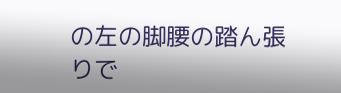の左の脚腰の踏ん張りで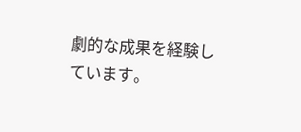劇的な成果を経験しています。